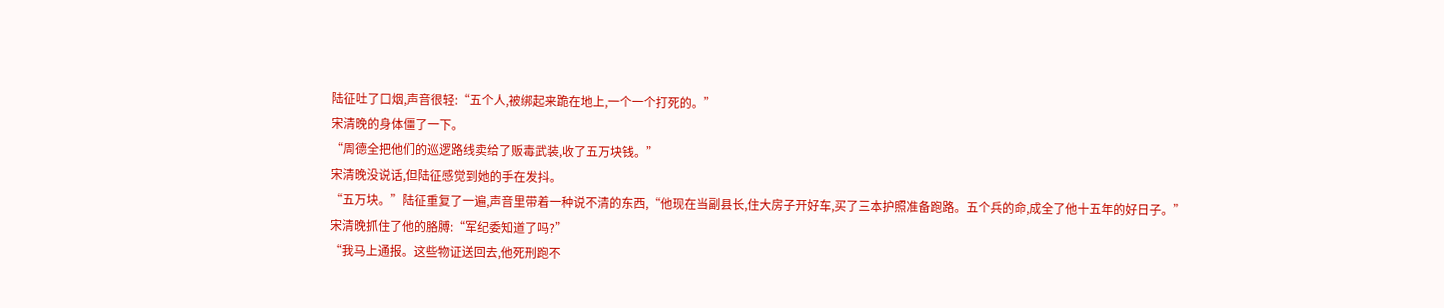陆征吐了口烟,声音很轻:“五个人,被绑起来跪在地上,一个一个打死的。”
宋清晚的身体僵了一下。
“周德全把他们的巡逻路线卖给了贩毒武装,收了五万块钱。”
宋清晚没说话,但陆征感觉到她的手在发抖。
“五万块。”陆征重复了一遍,声音里带着一种说不清的东西,“他现在当副县长,住大房子开好车,买了三本护照准备跑路。五个兵的命,成全了他十五年的好日子。”
宋清晚抓住了他的胳膊:“军纪委知道了吗?”
“我马上通报。这些物证送回去,他死刑跑不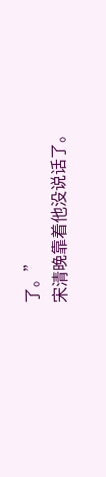了。”
宋清晚靠着他没说话了。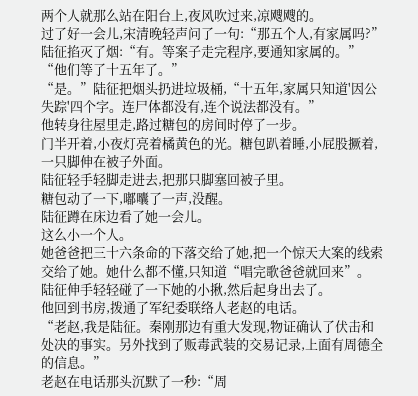两个人就那么站在阳台上,夜风吹过来,凉飕飕的。
过了好一会儿,宋清晚轻声问了一句:“那五个人,有家属吗?”
陆征掐灭了烟:“有。等案子走完程序,要通知家属的。”
“他们等了十五年了。”
“是。”陆征把烟头扔进垃圾桶,“十五年,家属只知道'因公失踪'四个字。连尸体都没有,连个说法都没有。”
他转身往屋里走,路过糖包的房间时停了一步。
门半开着,小夜灯亮着橘黄色的光。糖包趴着睡,小屁股撅着,一只脚伸在被子外面。
陆征轻手轻脚走进去,把那只脚塞回被子里。
糖包动了一下,嘟囔了一声,没醒。
陆征蹲在床边看了她一会儿。
这么小一个人。
她爸爸把三十六条命的下落交给了她,把一个惊天大案的线索交给了她。她什么都不懂,只知道“唱完歌爸爸就回来”。
陆征伸手轻轻碰了一下她的小揪,然后起身出去了。
他回到书房,拨通了军纪委联络人老赵的电话。
“老赵,我是陆征。秦刚那边有重大发现,物证确认了伏击和处决的事实。另外找到了贩毒武装的交易记录,上面有周德全的信息。”
老赵在电话那头沉默了一秒:“周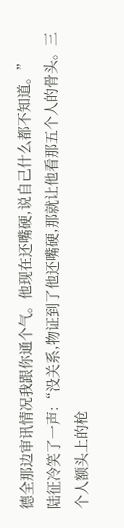德全那边审讯情况我跟你通个气。他现在还嘴硬,说自己什么都不知道。”
陆征冷笑了一声:“没关系,物证到了他还嘴硬,那就让他看那五个人的骨头。三个人额头上的枪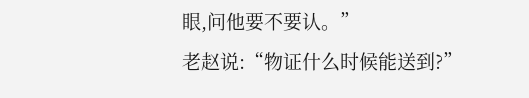眼,问他要不要认。”
老赵说:“物证什么时候能送到?”